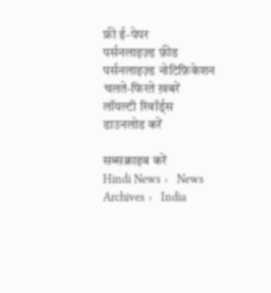फ्री ई-पेपर
पर्सनलाइज़्ड फ़ीड
पर्सनलाइज़्ड नोटिफ़िकेशन
चलते-फिरते ख़बरें
लॉयल्टी रिवॉर्ड्स
डाउनलोड करें

सब्सक्राइब करें
Hindi News ›   News Archives ›   India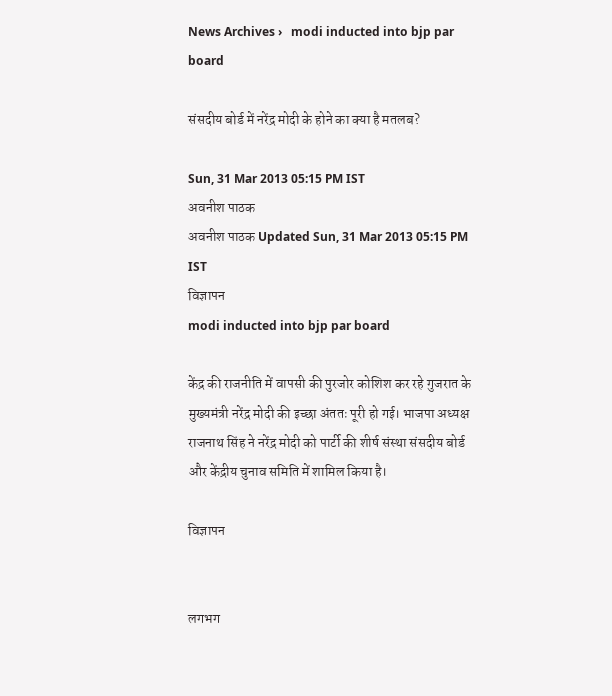News Archives ›   modi inducted into bjp par board

संसदीय बोर्ड में नरेंद्र मोदी के होने का क्या है मतलब?

Sun, 31 Mar 2013 05:15 PM IST
अवनीश पाठक
अवनीश पाठक Updated Sun, 31 Mar 2013 05:15 PM IST
विज्ञापन
modi inducted into bjp par board

केंद्र की राजनीति में वापसी की पुरजोर कोशिश कर रहे गुजरात के मुख्यमंत्री नरेंद्र मोदी की इच्छा अंततः पूरी हो गई। भाजपा अध्यक्ष राजनाथ सिंह ने नरेंद्र मोदी को पार्टी की शीर्ष संस्था संसदीय बोर्ड और केंद्रीय चुनाव समिति में शामिल किया है।

विज्ञापन


लगभग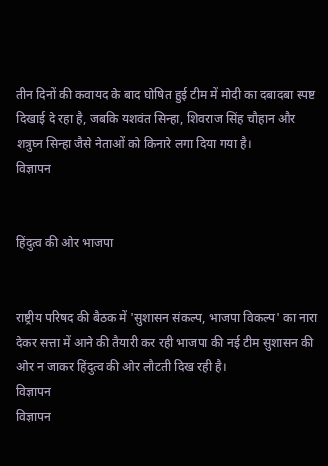तीन दिनों की कवायद के बाद घोषित हुई टीम में मोदी का दबादबा स्पष्ट दिखाई दे रहा है, जबकि यशवंत सिन्हा, शिवराज सिंह चौहान और शत्रुघ्न सिन्हा जैसे नेताओं को किनारे लगा दिया गया है।
विज्ञापन


हिंदुत्व की ओर भाजपा


राष्ट्रीय परिषद की बैठक में 'सुशासन संकल्प, भाजपा विकल्प' का नारा देकर सत्ता में आने की तैयारी कर रही भाजपा की नई टीम सुशासन की ओर न जाकर हिंदुत्व की ओर लौटती दिख रही है।
विज्ञापन
विज्ञापन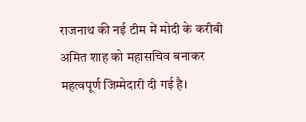राजनाथ की नई टीम में मोदी के करीबी अमित शाह को महासचिव बनाकर महत्वपूर्ण जिम्मेदारी दी गई है।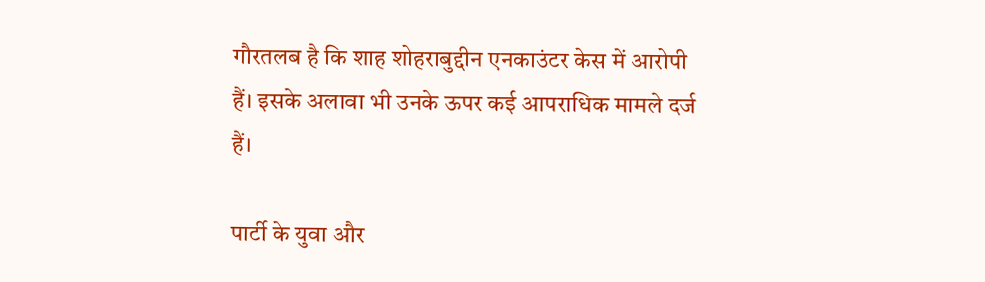गौरतलब है कि शाह शोहराबुद्दीन एनकाउंटर केस में आरोपी हैं। इसके अलावा भी उनके ऊपर कई आपराधिक मामले दर्ज हैं।

पार्टी के युवा और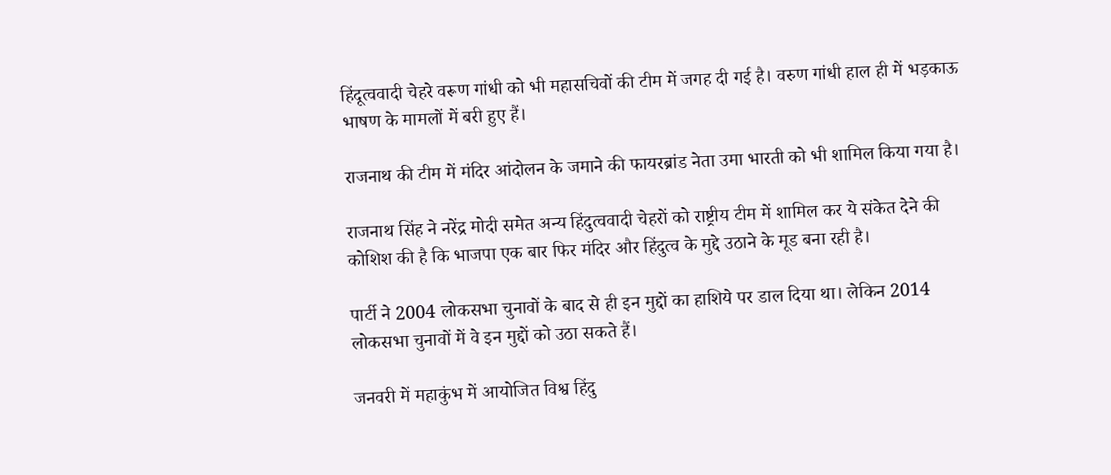हिंदूत्ववादी चेहरे वरूण गांधी को भी महासचिवों की टीम में जगह दी गई है। वरुण गांधी हाल ही में भड़काऊ भाषण के मामलों में बरी हुए हैं।

राजनाथ की टीम में मंदिर आंदोलन के जमाने की फायरब्रांड नेता उमा भारती को भी शामिल किया गया है।

राजनाथ सिंह ने नरेंद्र मोदी समेत अन्य हिंदुत्ववादी चेहरों को राष्ट्रीय टीम में शामिल कर ये संकेत देने की कोशिश की है कि भाजपा एक बार फिर मंदिर और हिंदुत्व के मुद्दे उठाने के मूड बना रही है।

पार्टी ने 2004 लोकसभा चुनावों के बाद से ही इन मुद्दों का हाशिये पर डाल दिया था। लेकिन 2014 लोकसभा चुनावों में वे इन मुद्दों को उठा सकते हैं।

जनवरी में महाकुंभ में आयोजित विश्व हिंदु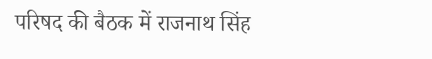परिषद की बैठक में राजनाथ सिंह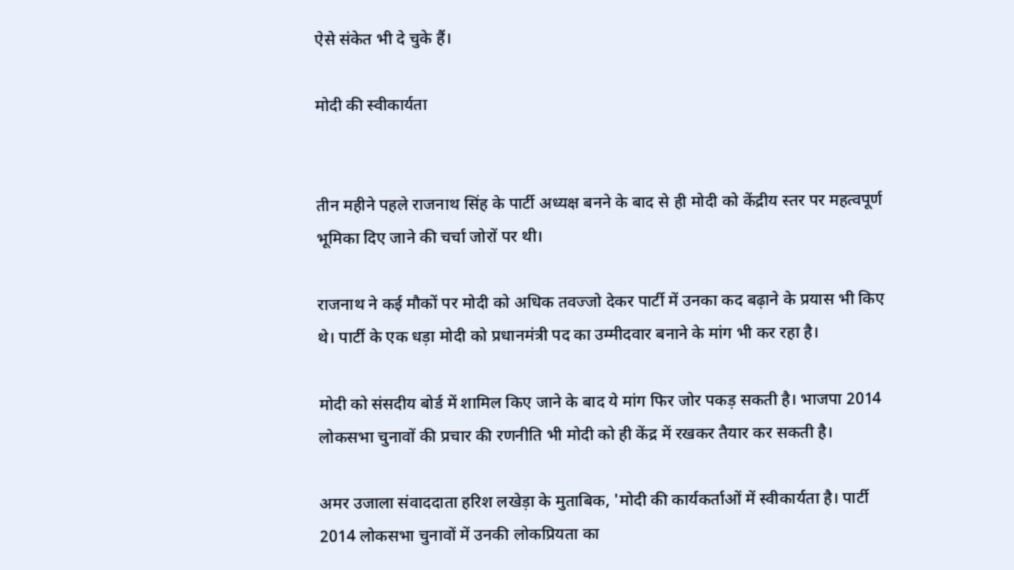ऐसे संकेत भी दे चुके हैं।

मोदी की स्वीकार्यता


तीन महीने पहले राजनाथ सिंह के पार्टी अध्यक्ष बनने के बाद से ही मोदी को केंद्रीय स्तर पर महत्वपूर्ण भूमिका दिए जाने की चर्चा जोरों पर थी।

राजनाथ ने कई मौकों पर मोदी को अधिक तवज्जो देकर पार्टी में उनका कद बढ़ाने के प्रयास भी किए थे। पार्टी के एक धड़ा मोदी को प्रधानमंत्री पद का उम्मीदवार बनाने के मांग भी कर रहा है।

मोदी को संसदीय बोर्ड में शामिल किए जाने के बाद ये मांग फिर जोर पकड़ सकती है। भाजपा 2014 लोकसभा चुनावों की प्रचार की रणनीति भी मोदी को ही केंद्र में रखकर तैयार कर सकती है।

अमर उजाला संवाददाता हरिश लखेड़ा के मुताबिक, 'मोदी की कार्यकर्ताओं में स्वीकार्यता है। पार्टी 2014 लोकसभा चुनावों में उनकी लोकप्रियता का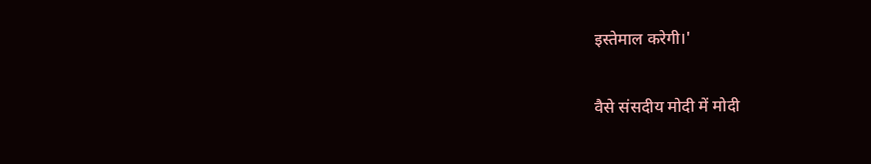इस्तेमाल करेगी।'

वैसे संसदीय मोदी में मोदी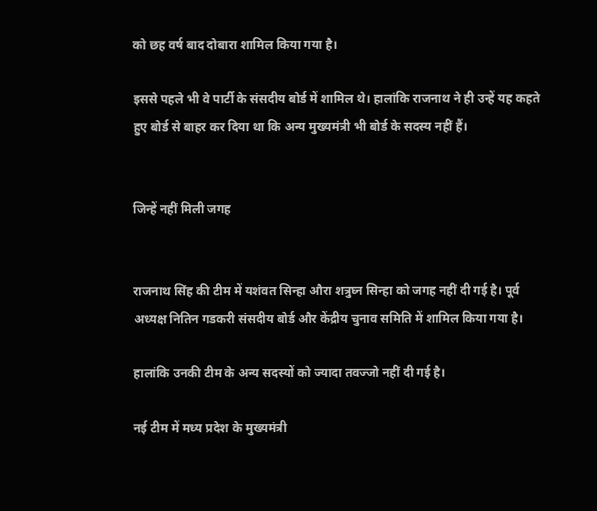को छह वर्ष बाद दोबारा शामिल किया गया है।

इससे पहले भी वे पार्टी के संसदीय बोर्ड में शामिल थे। हालांकि राजनाथ ने ही उन्हें यह कहते हुए बोर्ड से बाहर कर दिया था कि अन्य मुख्यमंत्री भी बोर्ड के सदस्य नहीं हैं।


जिन्हें नहीं मिली जगह


राजनाथ सिंह की टीम में यशंवत सिन्हा औरा शत्रुघ्न सिन्हा को जगह नहीं दी गई है। पूर्व अध्यक्ष नितिन गडकरी संसदीय बोर्ड और केंद्रीय चुनाव समिति में शामिल किया गया है।

हालांकि उनकी टीम के अन्य सदस्यों को ज्यादा तवज्जो नहीं दी गई है।

नई टीम में मध्य प्रदेश के मुख्यमंत्री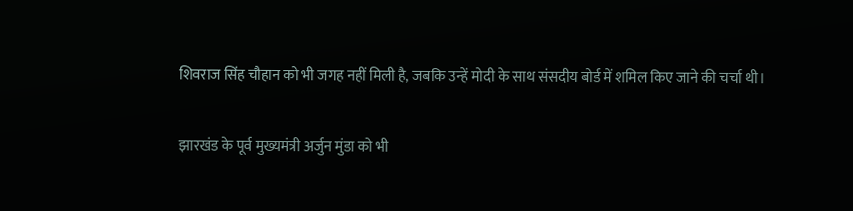शिवराज सिंह चौहान को भी जगह नहीं मिली है, जबकि उन्हें मोदी के साथ संसदीय बोर्ड में शमिल किए जाने की चर्चा थी।

झारखंड के पूर्व मुख्यमंत्री अर्जुन मुंडा को भी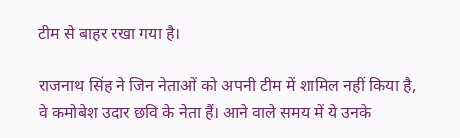टीम से बाहर रखा गया है।

राजनाथ सिंह ने जिन नेताओं को अपनी टीम में शामिल नहीं किया है, वे कमोबेश उदार छवि के नेता हैं। आने वाले समय में ये उनके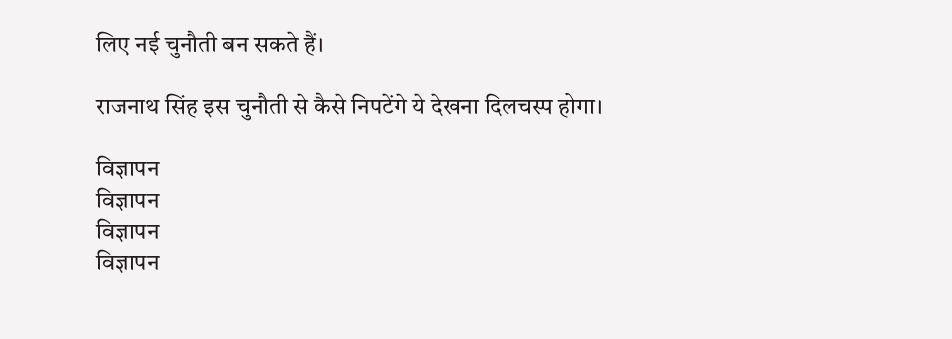लिए नई चुनौती बन सकते हैं।

राजनाथ सिंह इस चुनौती से कैसे निपटेंगे ये देखना दिलचस्प होगा।

विज्ञापन
विज्ञापन
विज्ञापन
विज्ञापन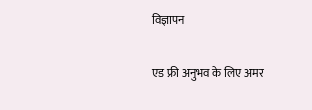विज्ञापन

एड फ्री अनुभव के लिए अमर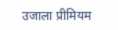उजाला प्रीमियम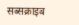सब्सक्राइब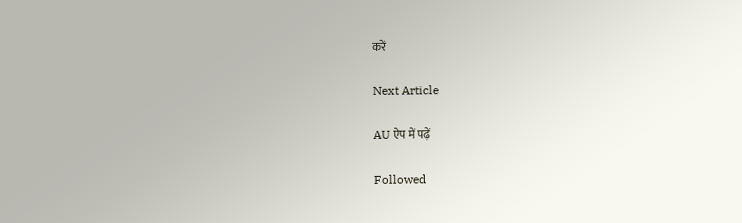करें

Next Article

AU ऐप में पढ़ें

Followed